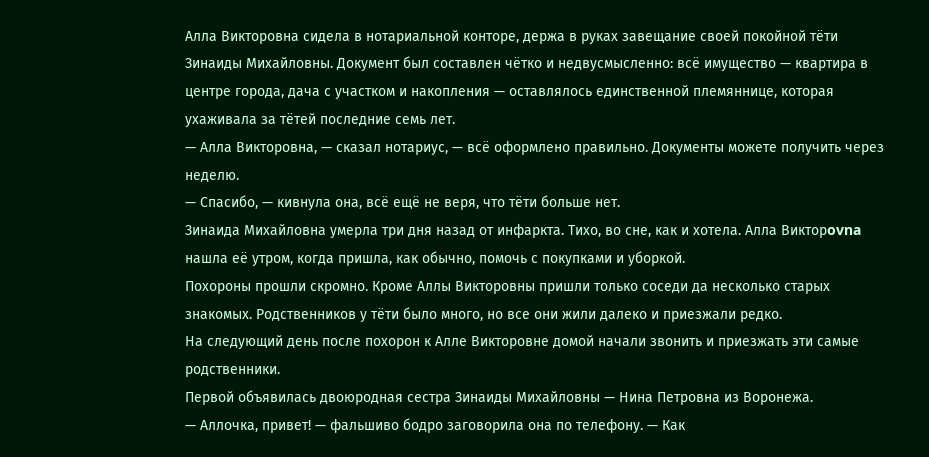Алла Викторовна сидела в нотариальной конторе, держа в руках завещание своей покойной тёти Зинаиды Михайловны. Документ был составлен чётко и недвусмысленно: всё имущество — квартира в центре города, дача с участком и накопления — оставлялось единственной племяннице, которая ухаживала за тётей последние семь лет.
— Алла Викторовна, — сказал нотариус, — всё оформлено правильно. Документы можете получить через неделю.
— Спасибо, — кивнула она, всё ещё не веря, что тёти больше нет.
Зинаида Михайловна умерла три дня назад от инфаркта. Тихо, во сне, как и хотела. Алла Викторovna нашла её утром, когда пришла, как обычно, помочь с покупками и уборкой.
Похороны прошли скромно. Кроме Аллы Викторовны пришли только соседи да несколько старых знакомых. Родственников у тёти было много, но все они жили далеко и приезжали редко.
На следующий день после похорон к Алле Викторовне домой начали звонить и приезжать эти самые родственники.
Первой объявилась двоюродная сестра Зинаиды Михайловны — Нина Петровна из Воронежа.
— Аллочка, привет! — фальшиво бодро заговорила она по телефону. — Как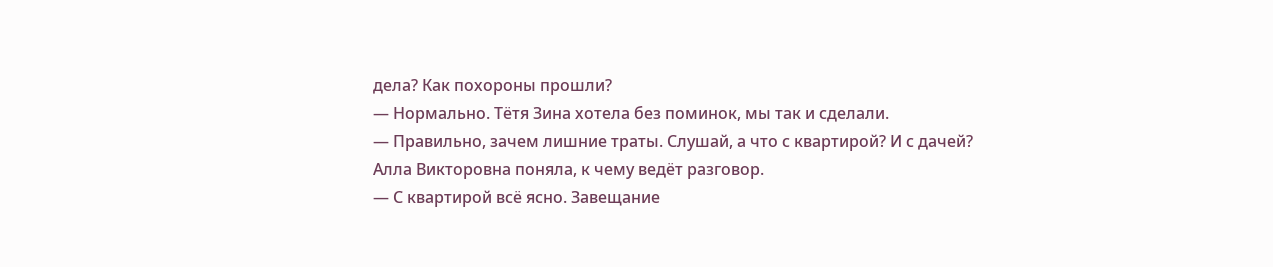дела? Как похороны прошли?
— Нормально. Тётя Зина хотела без поминок, мы так и сделали.
— Правильно, зачем лишние траты. Слушай, а что с квартирой? И с дачей?
Алла Викторовна поняла, к чему ведёт разговор.
— С квартирой всё ясно. Завещание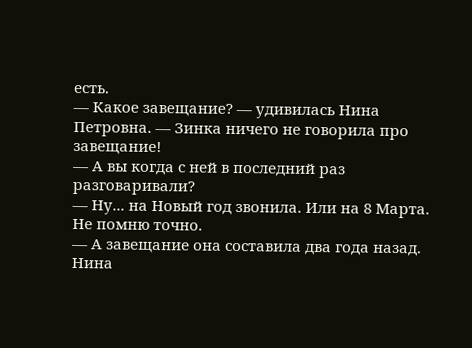есть.
— Какое завещание? — удивилась Нина Петровна. — Зинка ничего не говорила про завещание!
— А вы когда с ней в последний раз разговаривали?
— Ну... на Новый год звонила. Или на 8 Марта. Не помню точно.
— А завещание она составила два года назад.
Нина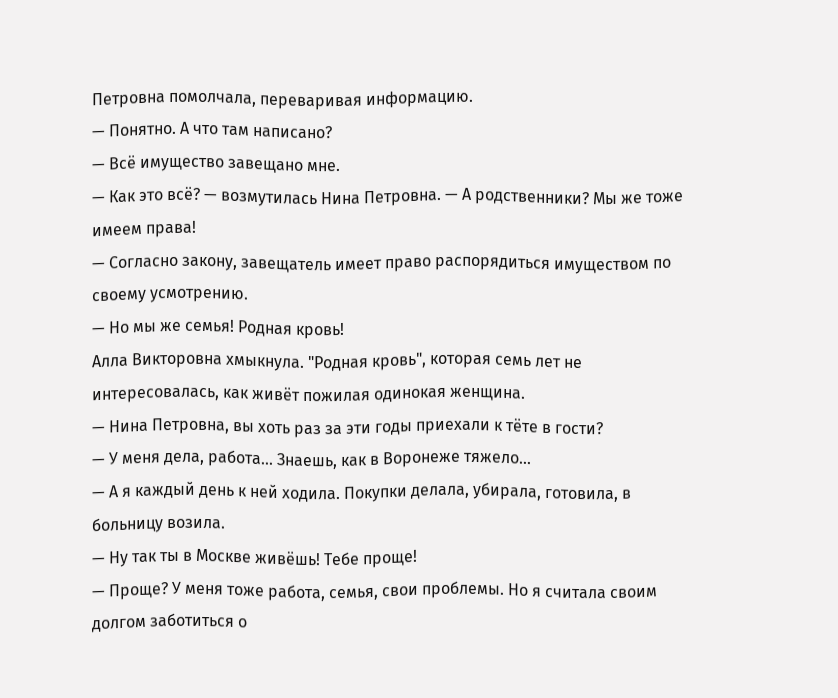Петровна помолчала, переваривая информацию.
— Понятно. А что там написано?
— Всё имущество завещано мне.
— Как это всё? — возмутилась Нина Петровна. — А родственники? Мы же тоже имеем права!
— Согласно закону, завещатель имеет право распорядиться имуществом по своему усмотрению.
— Но мы же семья! Родная кровь!
Алла Викторовна хмыкнула. "Родная кровь", которая семь лет не интересовалась, как живёт пожилая одинокая женщина.
— Нина Петровна, вы хоть раз за эти годы приехали к тёте в гости?
— У меня дела, работа... Знаешь, как в Воронеже тяжело...
— А я каждый день к ней ходила. Покупки делала, убирала, готовила, в больницу возила.
— Ну так ты в Москве живёшь! Тебе проще!
— Проще? У меня тоже работа, семья, свои проблемы. Но я считала своим долгом заботиться о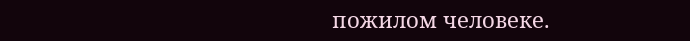пожилом человеке.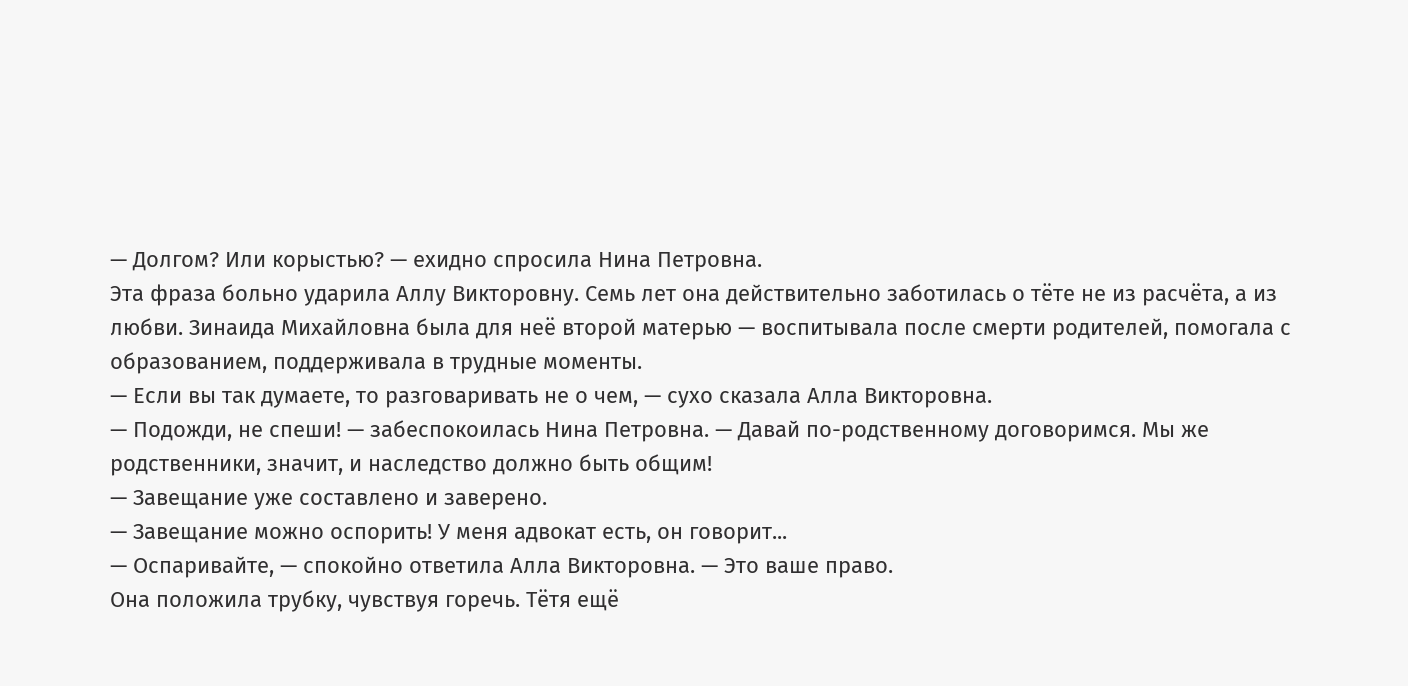— Долгом? Или корыстью? — ехидно спросила Нина Петровна.
Эта фраза больно ударила Аллу Викторовну. Семь лет она действительно заботилась о тёте не из расчёта, а из любви. Зинаида Михайловна была для неё второй матерью — воспитывала после смерти родителей, помогала с образованием, поддерживала в трудные моменты.
— Если вы так думаете, то разговаривать не о чем, — сухо сказала Алла Викторовна.
— Подожди, не спеши! — забеспокоилась Нина Петровна. — Давай по-родственному договоримся. Мы же родственники, значит, и наследство должно быть общим!
— Завещание уже составлено и заверено.
— Завещание можно оспорить! У меня адвокат есть, он говорит...
— Оспаривайте, — спокойно ответила Алла Викторовна. — Это ваше право.
Она положила трубку, чувствуя горечь. Тётя ещё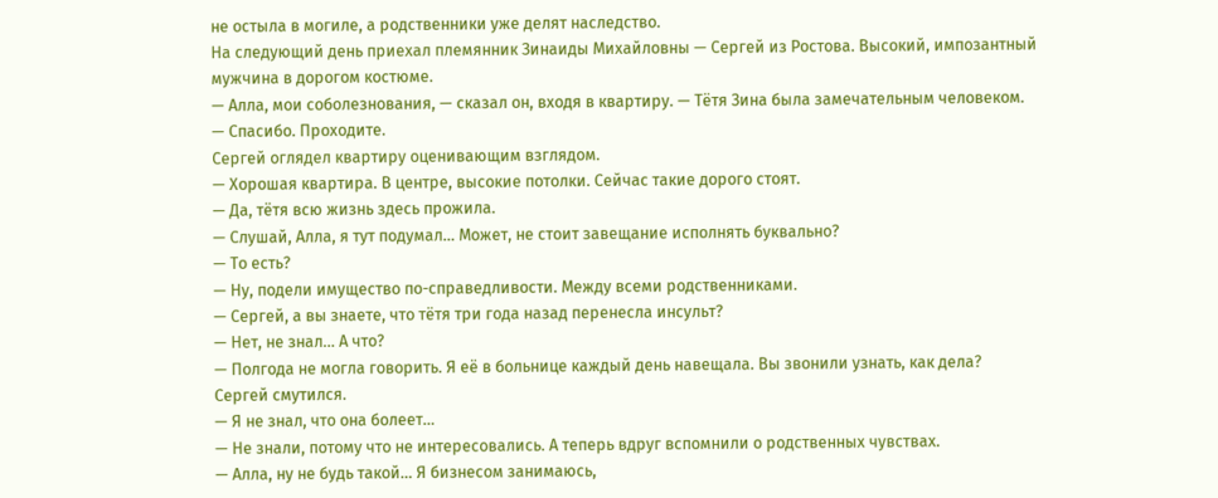не остыла в могиле, а родственники уже делят наследство.
На следующий день приехал племянник Зинаиды Михайловны — Сергей из Ростова. Высокий, импозантный мужчина в дорогом костюме.
— Алла, мои соболезнования, — сказал он, входя в квартиру. — Тётя Зина была замечательным человеком.
— Спасибо. Проходите.
Сергей оглядел квартиру оценивающим взглядом.
— Хорошая квартира. В центре, высокие потолки. Сейчас такие дорого стоят.
— Да, тётя всю жизнь здесь прожила.
— Слушай, Алла, я тут подумал... Может, не стоит завещание исполнять буквально?
— То есть?
— Ну, подели имущество по-справедливости. Между всеми родственниками.
— Сергей, а вы знаете, что тётя три года назад перенесла инсульт?
— Нет, не знал... А что?
— Полгода не могла говорить. Я её в больнице каждый день навещала. Вы звонили узнать, как дела?
Сергей смутился.
— Я не знал, что она болеет...
— Не знали, потому что не интересовались. А теперь вдруг вспомнили о родственных чувствах.
— Алла, ну не будь такой... Я бизнесом занимаюсь,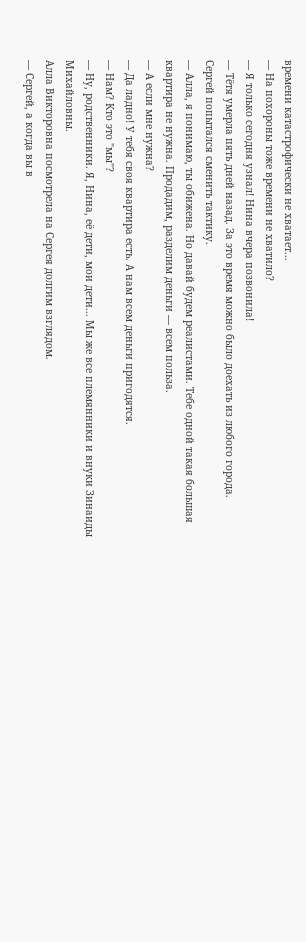времени катастрофически не хватает...
— На похороны тоже времени не хватило?
— Я только сегодня узнал! Нина вчера позвонила!
— Тётя умерла пять дней назад. За это время можно было доехать из любого города.
Сергей попытался сменить тактику.
— Алла, я понимаю, ты обижена. Но давай будем реалистами. Тебе одной такая большая квартира не нужна. Продадим, разделим деньги — всем польза.
— А если мне нужна?
— Да ладно! У тебя своя квартира есть. А нам всем деньги пригодятся.
— Нам? Кто это "мы"?
— Ну, родственники. Я, Нина, её дети, мои дети... Мы же все племянники и внуки Зинаиды Михайловны.
Алла Викторовна посмотрела на Сергея долгим взглядом.
— Сергей, а когда вы в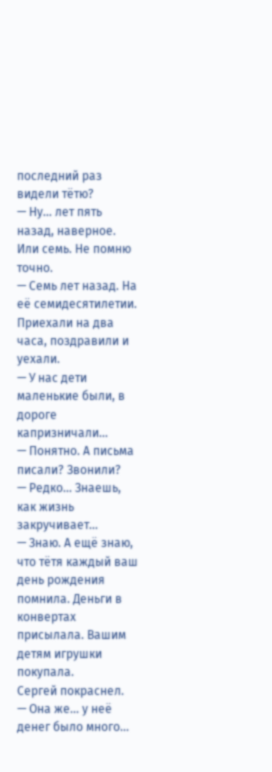последний раз видели тётю?
— Ну... лет пять назад, наверное. Или семь. Не помню точно.
— Семь лет назад. На её семидесятилетии. Приехали на два часа, поздравили и уехали.
— У нас дети маленькие были, в дороге капризничали...
— Понятно. А письма писали? Звонили?
— Редко... Знаешь, как жизнь закручивает...
— Знаю. А ещё знаю, что тётя каждый ваш день рождения помнила. Деньги в конвертах присылала. Вашим детям игрушки покупала.
Сергей покраснел.
— Она же... у неё денег было много...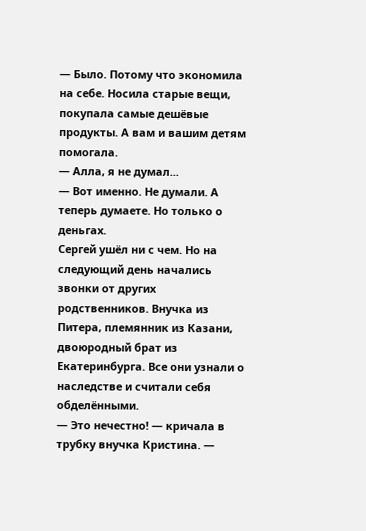— Было. Потому что экономила на себе. Носила старые вещи, покупала самые дешёвые продукты. А вам и вашим детям помогала.
— Алла, я не думал...
— Вот именно. Не думали. А теперь думаете. Но только о деньгах.
Сергей ушёл ни с чем. Но на следующий день начались звонки от других родственников. Внучка из Питера, племянник из Казани, двоюродный брат из Екатеринбурга. Все они узнали о наследстве и считали себя обделёнными.
— Это нечестно! — кричала в трубку внучка Кристина. —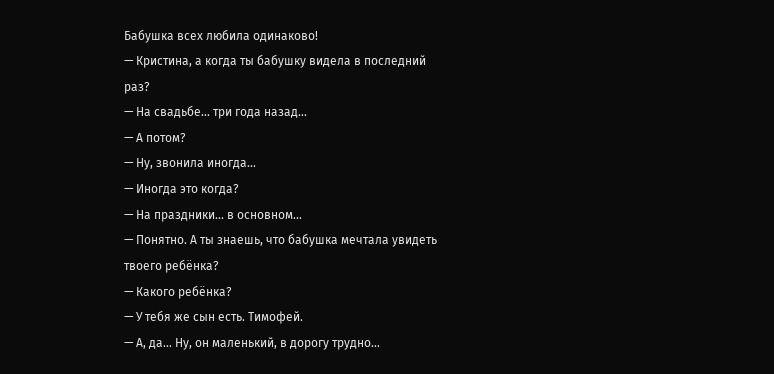Бабушка всех любила одинаково!
— Кристина, а когда ты бабушку видела в последний раз?
— На свадьбе... три года назад...
— А потом?
— Ну, звонила иногда...
— Иногда это когда?
— На праздники... в основном...
— Понятно. А ты знаешь, что бабушка мечтала увидеть твоего ребёнка?
— Какого ребёнка?
— У тебя же сын есть. Тимофей.
— А, да... Ну, он маленький, в дорогу трудно...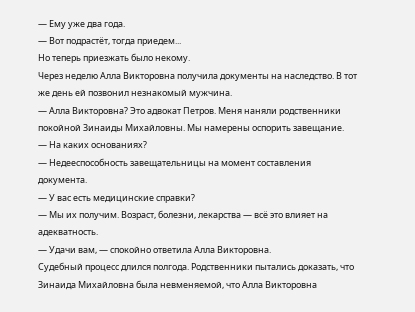— Ему уже два года.
— Вот подрастёт, тогда приедем...
Но теперь приезжать было некому.
Через неделю Алла Викторовна получила документы на наследство. В тот же день ей позвонил незнакомый мужчина.
— Алла Викторовна? Это адвокат Петров. Меня наняли родственники покойной Зинаиды Михайловны. Мы намерены оспорить завещание.
— На каких основаниях?
— Недееспособность завещательницы на момент составления документа.
— У вас есть медицинские справки?
— Мы их получим. Возраст, болезни, лекарства — всё это влияет на адекватность.
— Удачи вам, — спокойно ответила Алла Викторовна.
Судебный процесс длился полгода. Родственники пытались доказать, что Зинаида Михайловна была невменяемой, что Алла Викторовна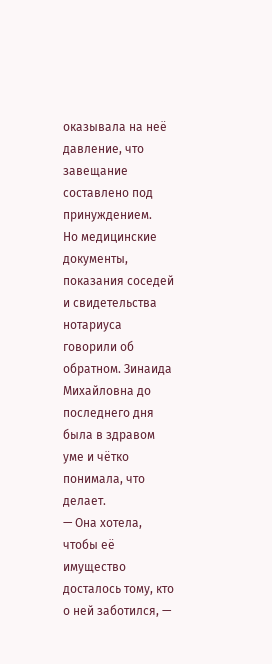оказывала на неё давление, что завещание составлено под принуждением.
Но медицинские документы, показания соседей и свидетельства нотариуса говорили об обратном. Зинаида Михайловна до последнего дня была в здравом уме и чётко понимала, что делает.
— Она хотела, чтобы её имущество досталось тому, кто о ней заботился, —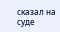сказал на суде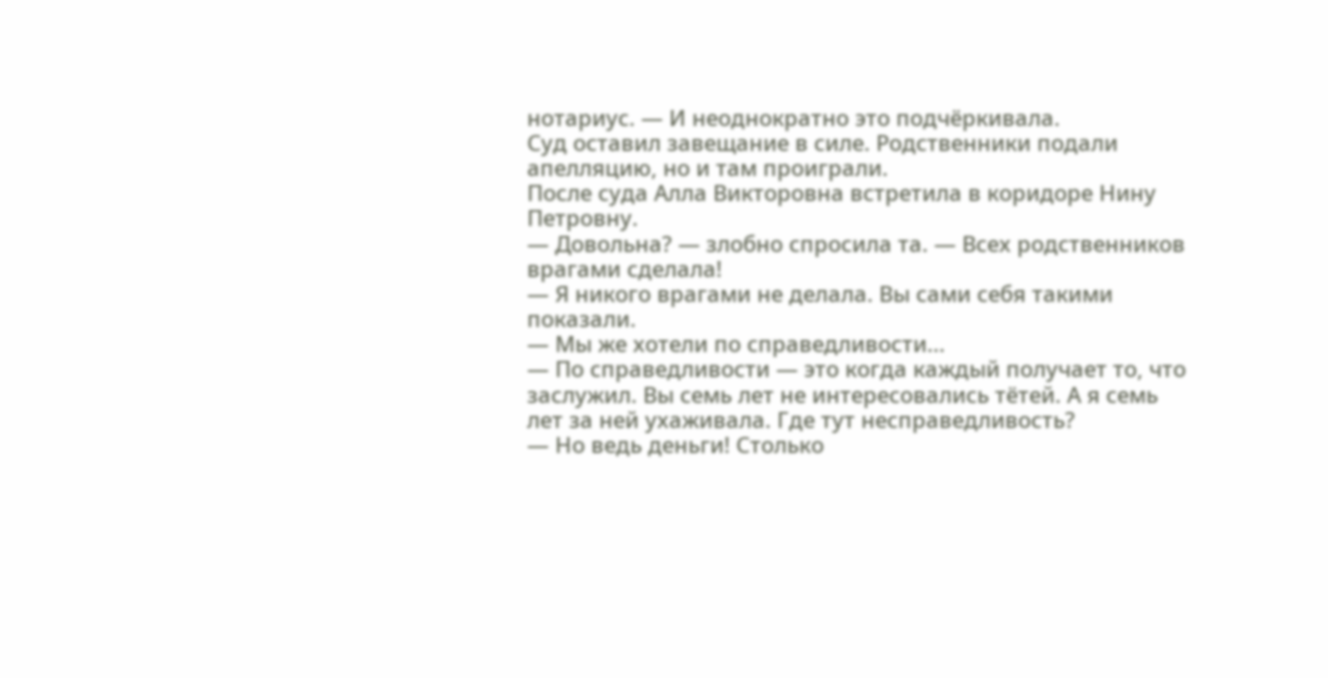нотариус. — И неоднократно это подчёркивала.
Суд оставил завещание в силе. Родственники подали апелляцию, но и там проиграли.
После суда Алла Викторовна встретила в коридоре Нину Петровну.
— Довольна? — злобно спросила та. — Всех родственников врагами сделала!
— Я никого врагами не делала. Вы сами себя такими показали.
— Мы же хотели по справедливости...
— По справедливости — это когда каждый получает то, что заслужил. Вы семь лет не интересовались тётей. А я семь лет за ней ухаживала. Где тут несправедливость?
— Но ведь деньги! Столько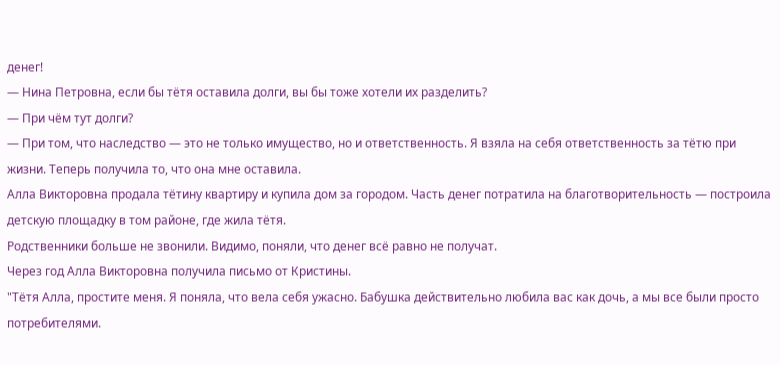денег!
— Нина Петровна, если бы тётя оставила долги, вы бы тоже хотели их разделить?
— При чём тут долги?
— При том, что наследство — это не только имущество, но и ответственность. Я взяла на себя ответственность за тётю при жизни. Теперь получила то, что она мне оставила.
Алла Викторовна продала тётину квартиру и купила дом за городом. Часть денег потратила на благотворительность — построила детскую площадку в том районе, где жила тётя.
Родственники больше не звонили. Видимо, поняли, что денег всё равно не получат.
Через год Алла Викторовна получила письмо от Кристины.
"Тётя Алла, простите меня. Я поняла, что вела себя ужасно. Бабушка действительно любила вас как дочь, а мы все были просто потребителями.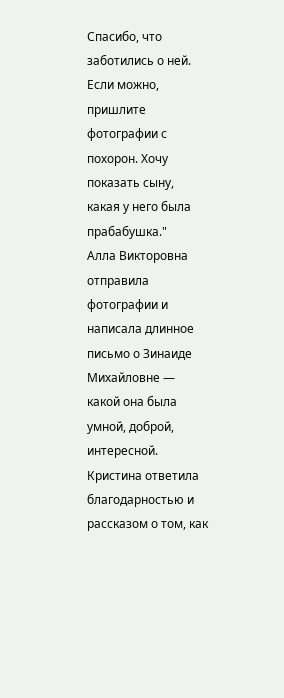Спасибо, что заботились о ней. Если можно, пришлите фотографии с похорон. Хочу показать сыну, какая у него была прабабушка."
Алла Викторовна отправила фотографии и написала длинное письмо о Зинаиде Михайловне — какой она была умной, доброй, интересной. Кристина ответила благодарностью и рассказом о том, как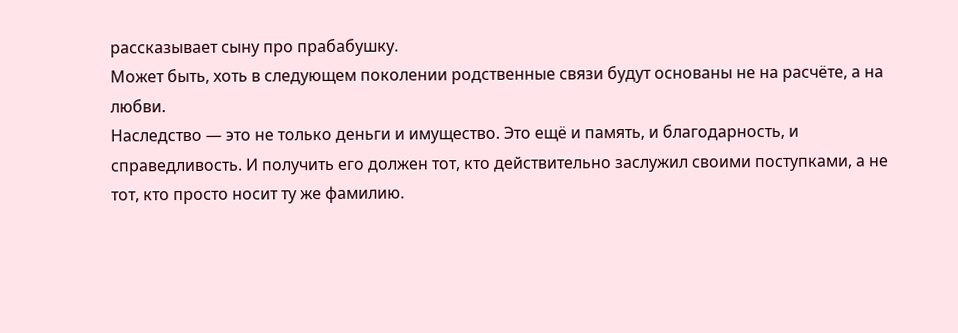рассказывает сыну про прабабушку.
Может быть, хоть в следующем поколении родственные связи будут основаны не на расчёте, а на любви.
Наследство — это не только деньги и имущество. Это ещё и память, и благодарность, и справедливость. И получить его должен тот, кто действительно заслужил своими поступками, а не тот, кто просто носит ту же фамилию.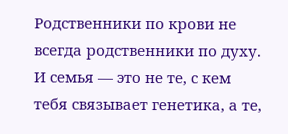Родственники по крови не всегда родственники по духу. И семья — это не те, с кем тебя связывает генетика, а те,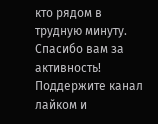кто рядом в трудную минуту.
Спасибо вам за активность! Поддержите канал лайком и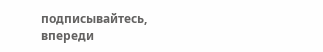подписывайтесь, впереди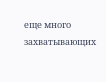еще много захватывающих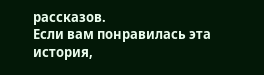рассказов.
Если вам понравилась эта история,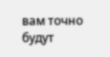вам точно будут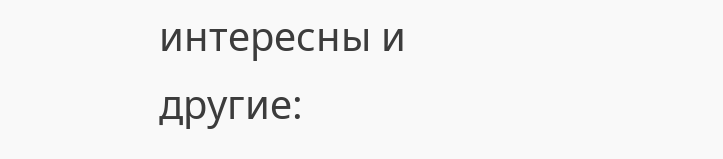интересны и другие: